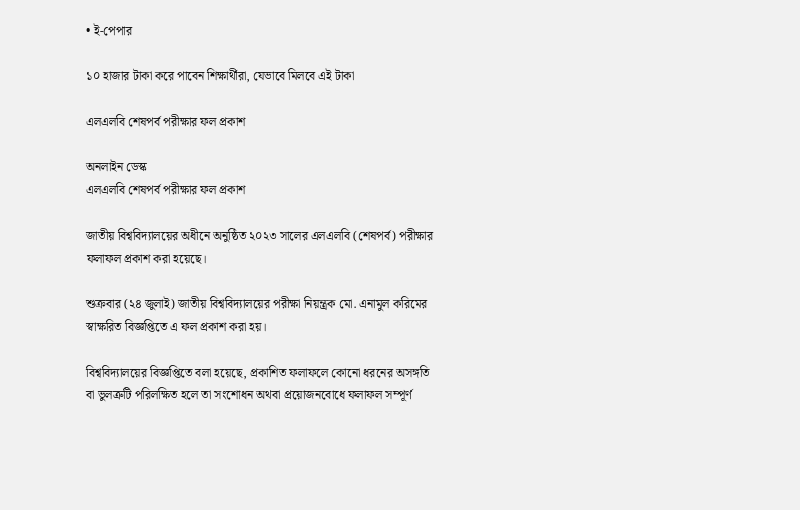• ই-পেপার

১০ হাজার টাকা করে পাবেন শিক্ষার্থীরা, যেভাবে মিলবে এই টাকা

এলএলবি শেষপর্ব পরীক্ষার ফল প্রকাশ

অনলাইন ডেস্ক
এলএলবি শেষপর্ব পরীক্ষার ফল প্রকাশ

জাতীয় বিশ্ববিদ্যালয়ের অধীনে অনুষ্ঠিত ২০২৩ সালের এলএলবি (শেষপর্ব) পরীক্ষার ফলাফল প্রকাশ করা হয়েছে।

শুক্রবার (২৪ জুলাই) জাতীয় বিশ্ববিদ্যালয়ের পরীক্ষা নিয়ন্ত্রক মো. এনামুল করিমের স্বাক্ষরিত বিজ্ঞপ্তিতে এ ফল প্রকাশ করা হয়।

বিশ্ববিদ্যালয়ের বিজ্ঞপ্তিতে বলা হয়েছে, প্রকাশিত ফলাফলে কোনো ধরনের অসঙ্গতি বা ভুলত্রুটি পরিলক্ষিত হলে তা সংশোধন অথবা প্রয়োজনবোধে ফলাফল সম্পূর্ণ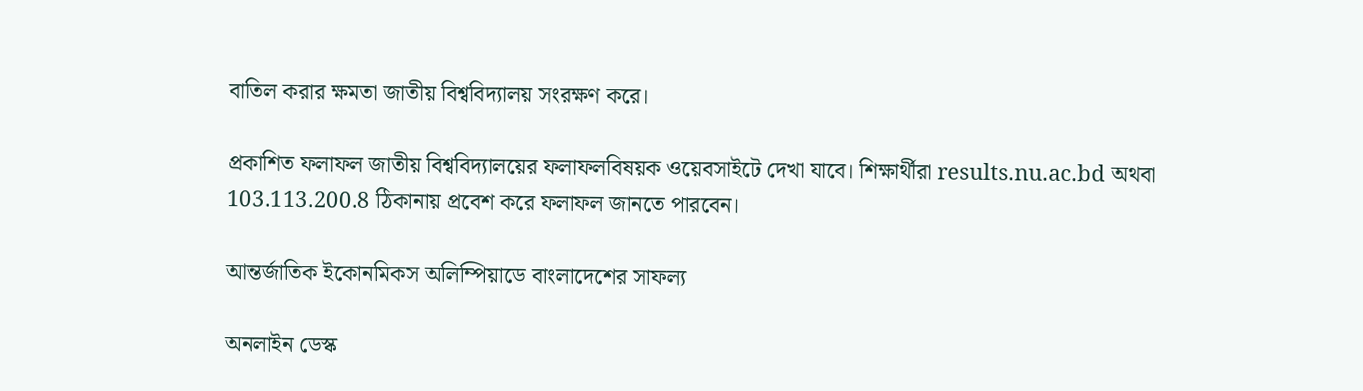বাতিল করার ক্ষমতা জাতীয় বিশ্ববিদ্যালয় সংরক্ষণ করে।

প্রকাশিত ফলাফল জাতীয় বিশ্ববিদ্যালয়ের ফলাফলবিষয়ক ওয়েবসাইটে দেখা যাবে। শিক্ষার্থীরা results.nu.ac.bd অথবা 103.113.200.8 ঠিকানায় প্রবেশ করে ফলাফল জানতে পারবেন।

আন্তর্জাতিক ইকোনমিকস অলিম্পিয়াডে বাংলাদেশের সাফল্য

অনলাইন ডেস্ক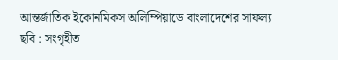আন্তর্জাতিক ইকোনমিকস অলিম্পিয়াডে বাংলাদেশের সাফল্য
ছবি : সংগৃহীত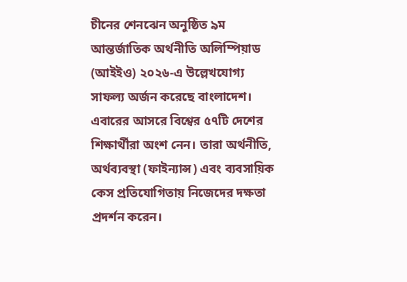চীনের শেনঝেন অনুষ্ঠিত ৯ম আন্তর্জাতিক অর্থনীতি অলিম্পিয়াড (আইইও) ২০২৬-এ উল্লেখযোগ্য সাফল্য অর্জন করেছে বাংলাদেশ। এবারের আসরে বিশ্বের ৫৭টি দেশের শিক্ষার্থীরা অংশ নেন। তারা অর্থনীতি, অর্থব্যবস্থা (ফাইন্যান্স) এবং ব্যবসায়িক কেস প্রতিযোগিতায় নিজেদের দক্ষতা প্রদর্শন করেন।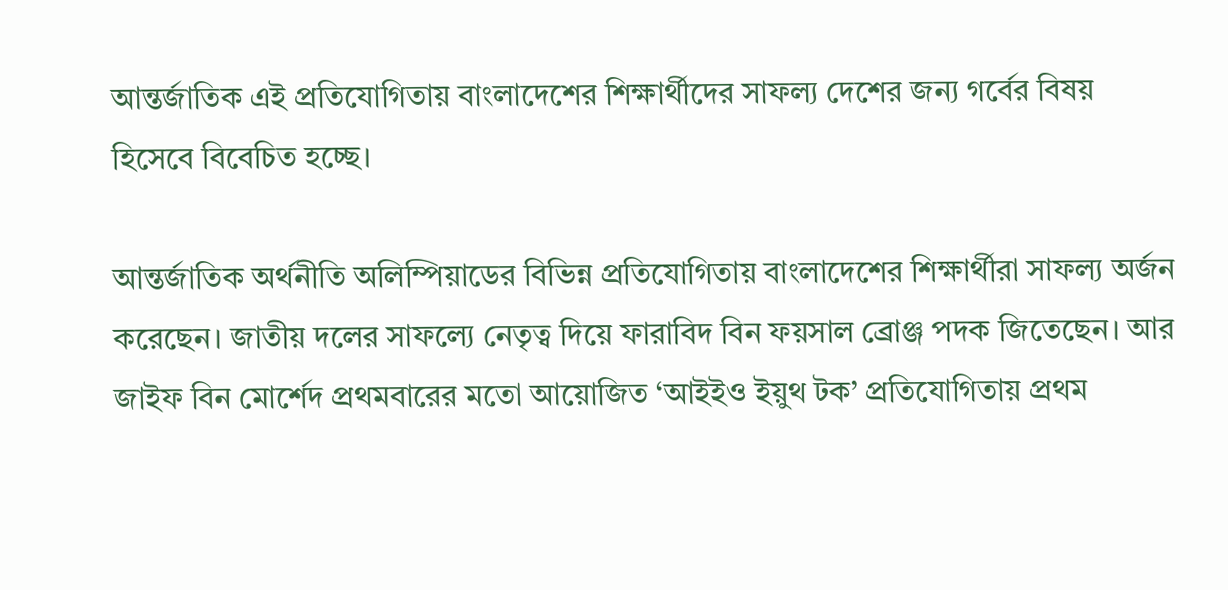আন্তর্জাতিক এই প্রতিযোগিতায় বাংলাদেশের শিক্ষার্থীদের সাফল্য দেশের জন্য গর্বের বিষয় হিসেবে বিবেচিত হচ্ছে।

আন্তর্জাতিক অর্থনীতি অলিম্পিয়াডের বিভিন্ন প্রতিযোগিতায় বাংলাদেশের শিক্ষার্থীরা সাফল্য অর্জন করেছেন। জাতীয় দলের সাফল্যে নেতৃত্ব দিয়ে ফারাবিদ বিন ফয়সাল ব্রোঞ্জ পদক জিতেছেন। আর জাইফ বিন মোর্শেদ প্রথমবারের মতো আয়োজিত ‘আইইও ইয়ুথ টক’ প্রতিযোগিতায় প্রথম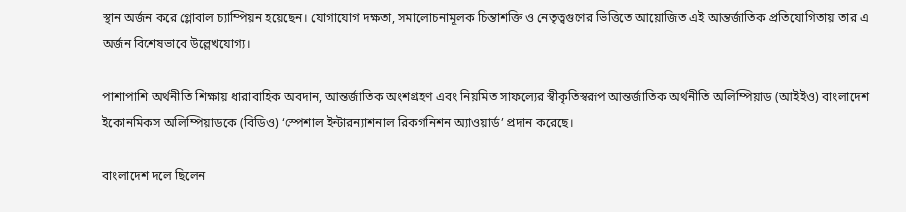স্থান অর্জন করে গ্লোবাল চ্যাম্পিয়ন হয়েছেন। যোগাযোগ দক্ষতা, সমালোচনামূলক চিন্তাশক্তি ও নেতৃত্বগুণের ভিত্তিতে আয়োজিত এই আন্তর্জাতিক প্রতিযোগিতায় তার এ অর্জন বিশেষভাবে উল্লেখযোগ্য।

পাশাপাশি অর্থনীতি শিক্ষায় ধারাবাহিক অবদান, আন্তর্জাতিক অংশগ্রহণ এবং নিয়মিত সাফল্যের স্বীকৃতিস্বরূপ আন্তর্জাতিক অর্থনীতি অলিম্পিয়াড (আইইও) বাংলাদেশ ইকোনমিকস অলিম্পিয়াডকে (বিডিও) ‘স্পেশাল ইন্টারন্যাশনাল রিকগনিশন অ্যাওয়ার্ড’ প্রদান করেছে।

বাংলাদেশ দলে ছিলেন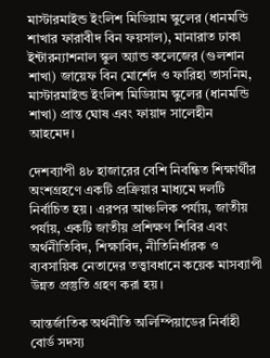মাস্টারমাইন্ড ইংলিশ মিডিয়াম স্কুলের (ধানমন্ডি শাখার ফারাবীদ বিন ফয়সাল), মানারাত ঢাকা ইন্টারন্যাশনাল স্কুল অ্যান্ড কলেজের (গুলশান শাখা) জায়েফ বিন মোর্শেদ ও ফারিহা তাসনিম, মাস্টারমাইন্ড ইংলিশ মিডিয়াম স্কুলের (ধানমন্ডি শাখা) প্রান্ত ঘোষ এবং ফায়াদ সালেহীন আহমেদ।

দেশব্যাপী ৪৮ হাজারের বেশি নিবন্ধিত শিক্ষার্থীর অংশগ্রহণে একটি প্রক্রিয়ার মাধ্যমে দলটি নির্বাচিত হয়। এরপর আঞ্চলিক পর্যায়, জাতীয় পর্যায়, একটি জাতীয় প্রশিক্ষণ শিবির এবং অর্থনীতিবিদ, শিক্ষাবিদ, নীতিনির্ধারক ও ব্যবসায়িক নেতাদের তত্ত্বাবধানে কয়েক মাসব্যাপী উন্নত প্রস্তুতি গ্রহণ করা হয়।

আন্তর্জাতিক অর্থনীতি অলিম্পিয়াডের নির্বাহী বোর্ড সদস্য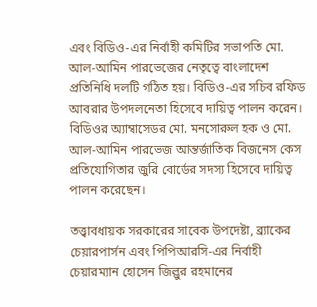এবং বিডিও-এর নির্বাহী কমিটির সভাপতি মো. আল-আমিন পারভেজের নেতৃত্বে বাংলাদেশ প্রতিনিধি দলটি গঠিত হয়। বিডিও-এর সচিব রফিড আবরার উপদলনেতা হিসেবে দায়িত্ব পালন করেন। বিডিওর অ্যাম্বাসেডর মো. মনসোরুল হক ও মো. আল-আমিন পারভেজ আন্তর্জাতিক বিজনেস কেস প্রতিযোগিতার জুরি বোর্ডের সদস্য হিসেবে দায়িত্ব পালন করেছেন।

তত্ত্বাবধায়ক সরকারের সাবেক উপদেষ্টা, ব্র্যাকের চেয়ারপার্সন এবং পিপিআরসি-এর নির্বাহী চেয়ারম্যান হোসেন জিল্লুর রহমানের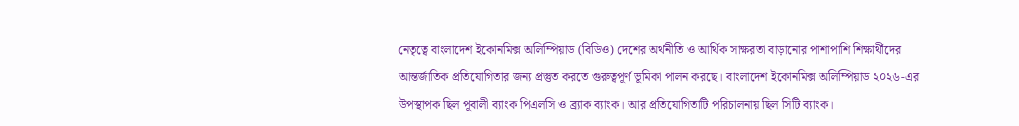নেতৃত্বে বাংলাদেশ ইকোনমিক্স অলিম্পিয়াড (বিডিও) দেশের অর্থনীতি ও আর্থিক সাক্ষরতা বাড়ানোর পাশাপাশি শিক্ষার্থীদের আন্তর্জাতিক প্রতিযোগিতার জন্য প্রস্তুত করতে গুরুত্বপূর্ণ ভূমিকা পালন করছে। বাংলাদেশ ইকোনমিক্স অলিম্পিয়াড ২০২৬-এর উপস্থাপক ছিল পূবালী ব্যাংক পিএলসি ও ব্র্যাক ব্যাংক। আর প্রতিযোগিতাটি পরিচালনায় ছিল সিটি ব্যাংক।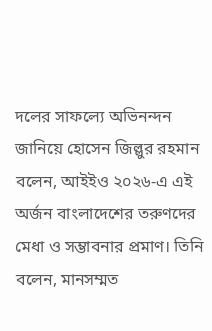দলের সাফল্যে অভিনন্দন জানিয়ে হোসেন জিল্লুর রহমান বলেন, আইইও ২০২৬-এ এই অর্জন বাংলাদেশের তরুণদের মেধা ও সম্ভাবনার প্রমাণ। তিনি বলেন, মানসম্মত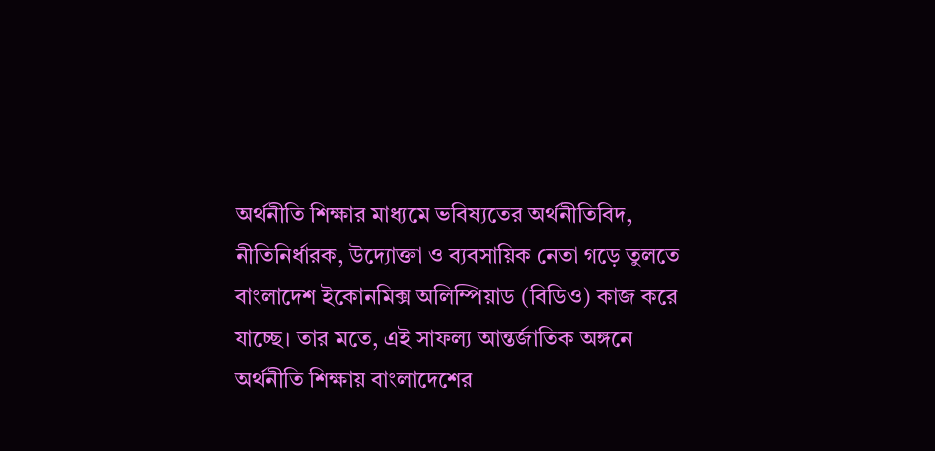অর্থনীতি শিক্ষার মাধ্যমে ভবিষ্যতের অর্থনীতিবিদ, নীতিনির্ধারক, উদ্যোক্তা ও ব্যবসায়িক নেতা গড়ে তুলতে বাংলাদেশ ইকোনমিক্স অলিম্পিয়াড (বিডিও) কাজ করে যাচ্ছে। তার মতে, এই সাফল্য আন্তর্জাতিক অঙ্গনে অর্থনীতি শিক্ষায় বাংলাদেশের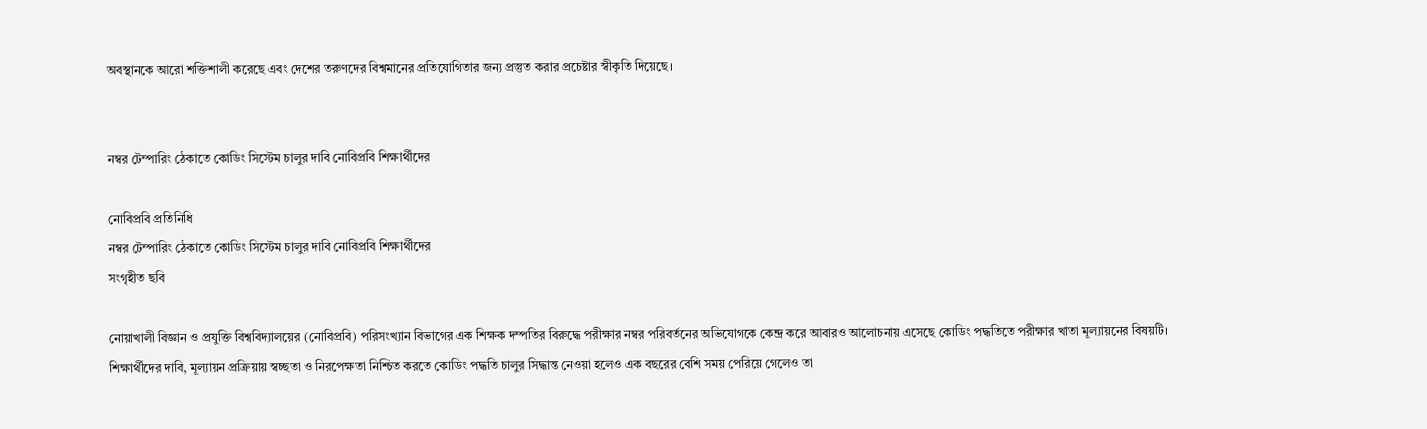অবস্থানকে আরো শক্তিশালী করেছে এবং দেশের তরুণদের বিশ্বমানের প্রতিযোগিতার জন্য প্রস্তুত করার প্রচেষ্টার স্বীকৃতি দিয়েছে।


নম্বর টেম্পারিং ঠেকাতে কোডিং সিস্টেম চালুর দাবি নোবিপ্রবি শিক্ষার্থীদের

নোবিপ্রবি প্রতিনিধি
নম্বর টেম্পারিং ঠেকাতে কোডিং সিস্টেম চালুর দাবি নোবিপ্রবি শিক্ষার্থীদের
সংগৃহীত ছবি

নোয়াখালী বিজ্ঞান ও প্রযুক্তি বিশ্ববিদ্যালয়ের (নোবিপ্রবি) পরিসংখ্যান বিভাগের এক শিক্ষক দম্পতির বিরুদ্ধে পরীক্ষার নম্বর পরিবর্তনের অভিযোগকে কেন্দ্র করে আবারও আলোচনায় এসেছে কোডিং পদ্ধতিতে পরীক্ষার খাতা মূল্যায়নের বিষয়টি। শিক্ষার্থীদের দাবি, মূল্যায়ন প্রক্রিয়ায় স্বচ্ছতা ও নিরপেক্ষতা নিশ্চিত করতে কোডিং পদ্ধতি চালুর সিদ্ধান্ত নেওয়া হলেও এক বছরের বেশি সময় পেরিয়ে গেলেও তা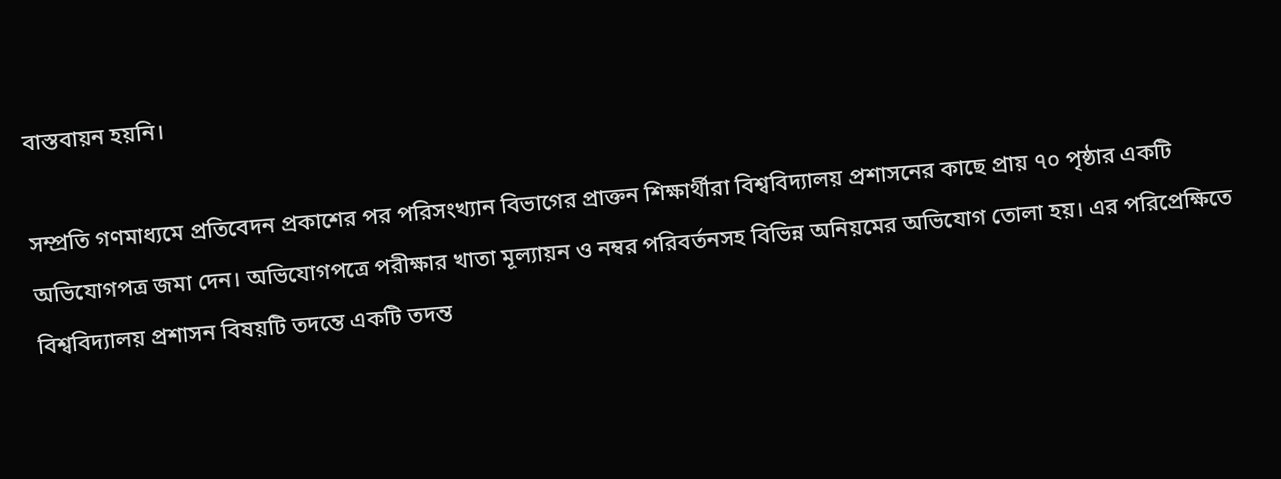বাস্তবায়ন হয়নি।

সম্প্রতি গণমাধ্যমে প্রতিবেদন প্রকাশের পর পরিসংখ্যান বিভাগের প্রাক্তন শিক্ষার্থীরা বিশ্ববিদ্যালয় প্রশাসনের কাছে প্রায় ৭০ পৃষ্ঠার একটি অভিযোগপত্র জমা দেন। অভিযোগপত্রে পরীক্ষার খাতা মূল্যায়ন ও নম্বর পরিবর্তনসহ বিভিন্ন অনিয়মের অভিযোগ তোলা হয়। এর পরিপ্রেক্ষিতে বিশ্ববিদ্যালয় প্রশাসন বিষয়টি তদন্তে একটি তদন্ত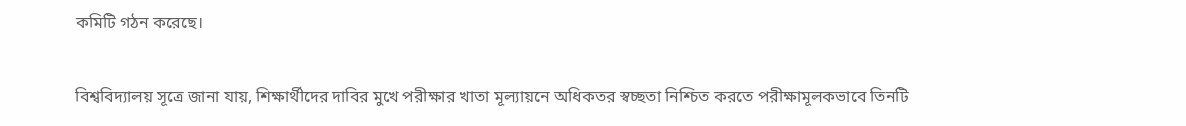কমিটি গঠন করেছে।

বিশ্ববিদ্যালয় সূত্রে জানা যায়, শিক্ষার্থীদের দাবির মুখে পরীক্ষার খাতা মূল্যায়নে অধিকতর স্বচ্ছতা নিশ্চিত করতে পরীক্ষামূলকভাবে তিনটি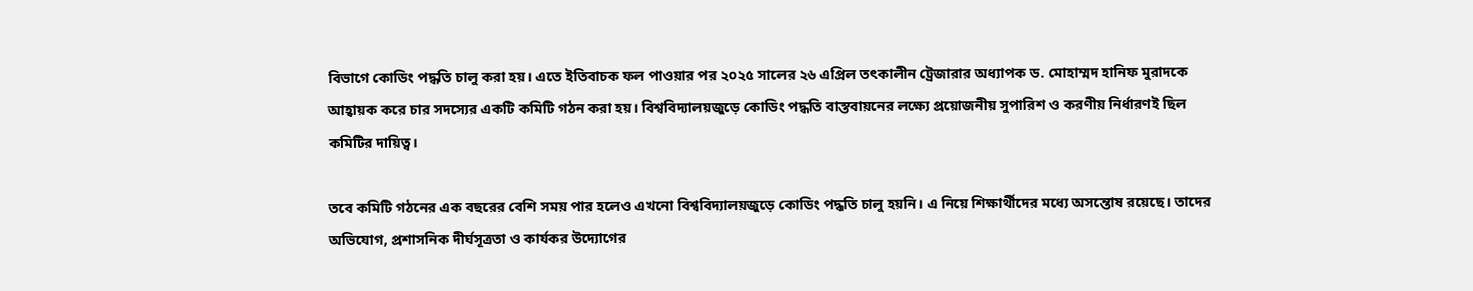বিভাগে কোডিং পদ্ধতি চালু করা হয়। এতে ইতিবাচক ফল পাওয়ার পর ২০২৫ সালের ২৬ এপ্রিল তৎকালীন ট্রেজারার অধ্যাপক ড. মোহাম্মদ হানিফ মুরাদকে আহ্বায়ক করে চার সদস্যের একটি কমিটি গঠন করা হয়। বিশ্ববিদ্যালয়জুড়ে কোডিং পদ্ধতি বাস্তবায়নের লক্ষ্যে প্রয়োজনীয় সুপারিশ ও করণীয় নির্ধারণই ছিল কমিটির দায়িত্ব।

তবে কমিটি গঠনের এক বছরের বেশি সময় পার হলেও এখনো বিশ্ববিদ্যালয়জুড়ে কোডিং পদ্ধতি চালু হয়নি। এ নিয়ে শিক্ষার্থীদের মধ্যে অসন্তোষ রয়েছে। তাদের অভিযোগ, প্রশাসনিক দীর্ঘসূত্রতা ও কার্যকর উদ্যোগের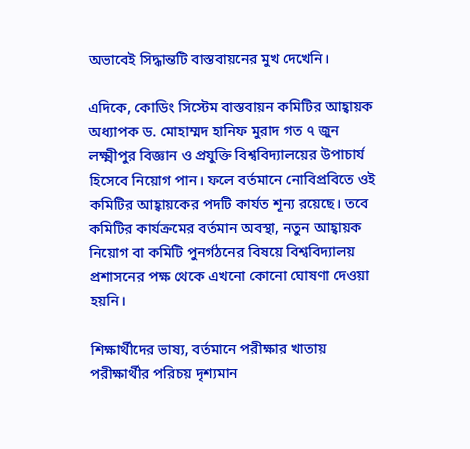অভাবেই সিদ্ধান্তটি বাস্তবায়নের মুখ দেখেনি।

এদিকে, কোডিং সিস্টেম বাস্তবায়ন কমিটির আহ্বায়ক অধ্যাপক ড. মোহাম্মদ হানিফ মুরাদ গত ৭ জুন লক্ষ্মীপুর বিজ্ঞান ও প্রযুক্তি বিশ্ববিদ্যালয়ের উপাচার্য হিসেবে নিয়োগ পান। ফলে বর্তমানে নোবিপ্রবিতে ওই কমিটির আহ্বায়কের পদটি কার্যত শূন্য রয়েছে। তবে কমিটির কার্যক্রমের বর্তমান অবস্থা, নতুন আহ্বায়ক নিয়োগ বা কমিটি পুনর্গঠনের বিষয়ে বিশ্ববিদ্যালয় প্রশাসনের পক্ষ থেকে এখনো কোনো ঘোষণা দেওয়া হয়নি।

শিক্ষার্থীদের ভাষ্য, বর্তমানে পরীক্ষার খাতায় পরীক্ষার্থীর পরিচয় দৃশ্যমান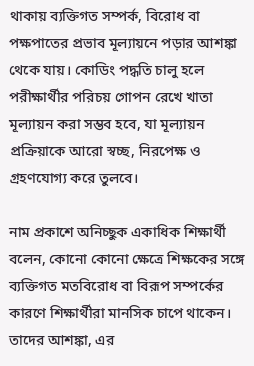থাকায় ব্যক্তিগত সম্পর্ক, বিরোধ বা পক্ষপাতের প্রভাব মূল্যায়নে পড়ার আশঙ্কা থেকে যায়। কোডিং পদ্ধতি চালু হলে পরীক্ষার্থীর পরিচয় গোপন রেখে খাতা মূল্যায়ন করা সম্ভব হবে, যা মূল্যায়ন প্রক্রিয়াকে আরো স্বচ্ছ, নিরপেক্ষ ও গ্রহণযোগ্য করে তুলবে।

নাম প্রকাশে অনিচ্ছুক একাধিক শিক্ষার্থী বলেন, কোনো কোনো ক্ষেত্রে শিক্ষকের সঙ্গে ব্যক্তিগত মতবিরোধ বা বিরূপ সম্পর্কের কারণে শিক্ষার্থীরা মানসিক চাপে থাকেন। তাদের আশঙ্কা, এর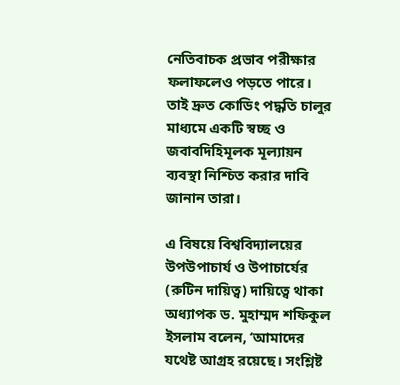নেতিবাচক প্রভাব পরীক্ষার ফলাফলেও পড়তে পারে। তাই দ্রুত কোডিং পদ্ধতি চালুর মাধ্যমে একটি স্বচ্ছ ও জবাবদিহিমূলক মূল্যায়ন ব্যবস্থা নিশ্চিত করার দাবি জানান তারা।

এ বিষয়ে বিশ্ববিদ্যালয়ের উপউপাচার্য ও উপাচার্যের (রুটিন দায়িত্ব) দায়িত্বে থাকা অধ্যাপক ড. মুহাম্মদ শফিকুল ইসলাম বলেন, ‘আমাদের যথেষ্ট আগ্রহ রয়েছে। সংশ্লিষ্ট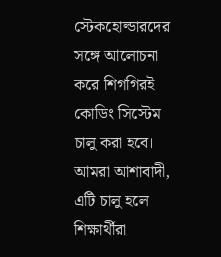স্টেকহোল্ডারদের সঙ্গে আলোচনা করে শিগগিরই কোডিং সিস্টেম চালু করা হবে। আমরা আশাবাদী, এটি চালু হলে শিক্ষার্থীরা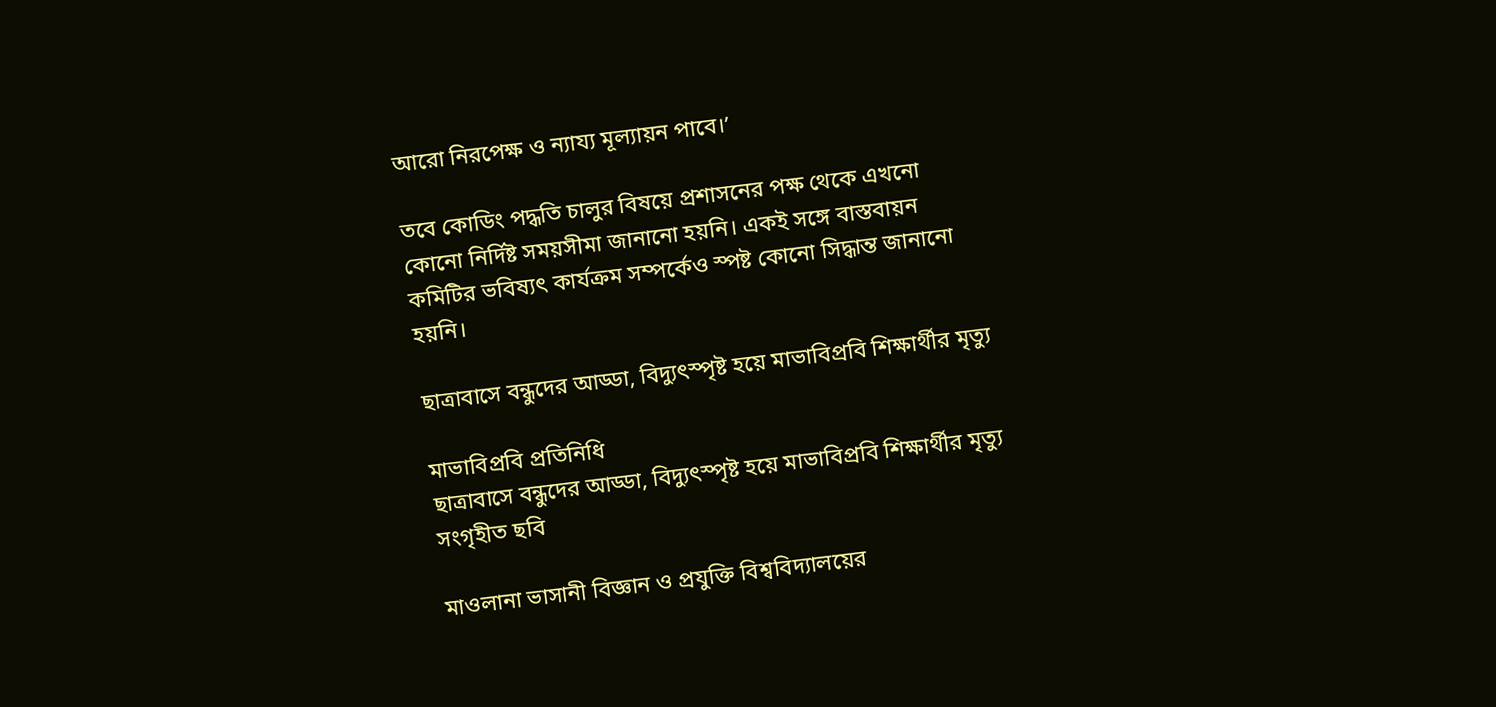আরো নিরপেক্ষ ও ন্যায্য মূল্যায়ন পাবে।’

তবে কোডিং পদ্ধতি চালুর বিষয়ে প্রশাসনের পক্ষ থেকে এখনো কোনো নির্দিষ্ট সময়সীমা জানানো হয়নি। একই সঙ্গে বাস্তবায়ন কমিটির ভবিষ্যৎ কার্যক্রম সম্পর্কেও স্পষ্ট কোনো সিদ্ধান্ত জানানো হয়নি।

ছাত্রাবাসে বন্ধুদের আড্ডা, বিদ্যুৎস্পৃষ্ট হয়ে মাভাবিপ্রবি শিক্ষার্থীর মৃত্যু

মাভাবিপ্রবি প্রতিনিধি
ছাত্রাবাসে বন্ধুদের আড্ডা, বিদ্যুৎস্পৃষ্ট হয়ে মাভাবিপ্রবি শিক্ষার্থীর মৃত্যু
সংগৃহীত ছবি

মাওলানা ভাসানী বিজ্ঞান ও প্রযুক্তি বিশ্ববিদ্যালয়ের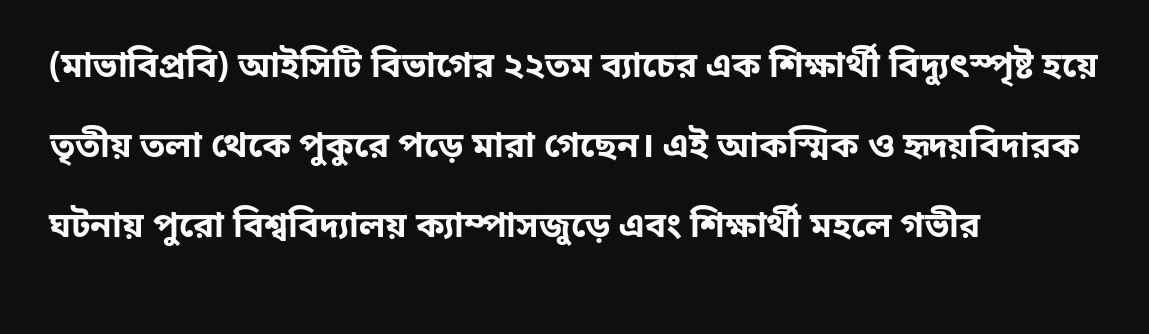(মাভাবিপ্রবি) আইসিটি বিভাগের ২২তম ব্যাচের এক শিক্ষার্থী বিদ্যুৎস্পৃষ্ট হয়ে তৃতীয় তলা থেকে পুকুরে পড়ে মারা গেছেন। এই আকস্মিক ও হৃদয়বিদারক ঘটনায় পুরো বিশ্ববিদ্যালয় ক্যাম্পাসজুড়ে এবং শিক্ষার্থী মহলে গভীর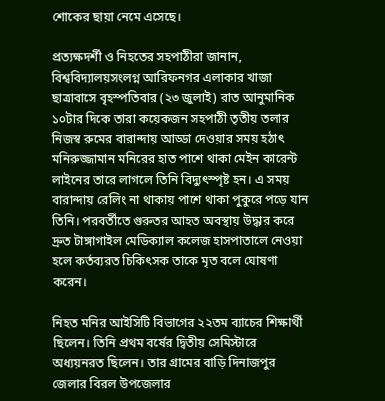শোকের ছায়া নেমে এসেছে।

প্রত্যক্ষদর্শী ও নিহতের সহপাঠীরা জানান, বিশ্ববিদ্যালয়সংলগ্ন আরিফনগর এলাকার খাজা ছাত্রাবাসে বৃহস্পতিবার (২৩ জুলাই) রাত আনুমানিক ১০টার দিকে তারা কয়েকজন সহপাঠী তৃতীয় তলার নিজস্ব রুমের বারান্দায় আড্ডা দেওয়ার সময় হঠাৎ মনিরুজ্জামান মনিরের হাত পাশে থাকা মেইন কারেন্ট লাইনের তারে লাগলে তিনি বিদ্যুৎস্পৃষ্ট হন। এ সময় বারান্দায় রেলিং না থাকায় পাশে থাকা পুকুরে পড়ে যান তিনি। পরবর্তীতে গুরুতর আহত অবস্থায় উদ্ধার করে দ্রুত টাঙ্গাগাইল মেডিক্যাল কলেজ হাসপাতালে নেওয়া হলে কর্তব্যরত চিকিৎসক তাকে মৃত বলে ঘোষণা করেন।

নিহত মনির আইসিটি বিভাগের ২২তম ব্যাচের শিক্ষার্থী ছিলেন। তিনি প্রথম বর্ষের দ্বিতীয় সেমিস্টারে অধ্যয়নরত ছিলেন। তার গ্রামের বাড়ি দিনাজপুর জেলার বিরল উপজেলার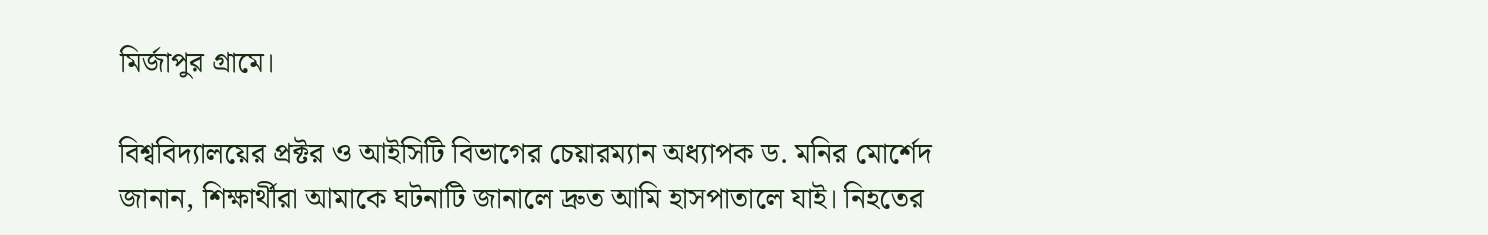মির্জাপুর গ্রামে।

বিশ্ববিদ্যালয়ের প্রক্টর ও আইসিটি বিভাগের চেয়ারম্যান অধ্যাপক ড. মনির মোর্শেদ জানান, শিক্ষার্থীরা আমাকে ঘটনাটি জানালে দ্রুত আমি হাসপাতালে যাই। নিহতের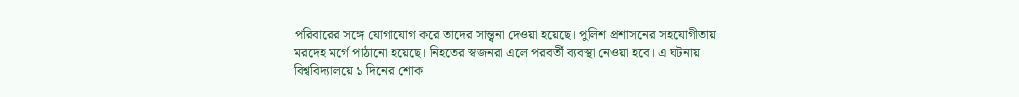পরিবারের সঙ্গে যোগাযোগ করে তাদের সান্ত্বনা দেওয়া হয়েছে। পুলিশ প্রশাসনের সহযোগীতায় মরদেহ মর্গে পাঠানো হয়েছে। নিহতের স্বজনরা এলে পরবর্তী ব্যবস্থা নেওয়া হবে। এ ঘটনায় বিশ্ববিদ্যালয়ে ১ দিনের শোক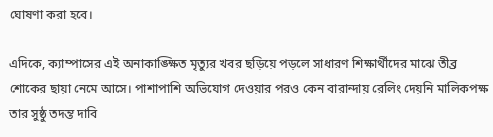ঘোষণা করা হবে।

এদিকে, ক্যাম্পাসের এই অনাকাঙ্ক্ষিত মৃত্যুর খবর ছড়িয়ে পড়লে সাধারণ শিক্ষার্থীদের মাঝে তীব্র শোকের ছায়া নেমে আসে। পাশাপাশি অভিযোগ দেওয়ার পরও কেন বারান্দায় রেলিং দেয়নি মালিকপক্ষ তার সুষ্ঠু তদন্ত দাবি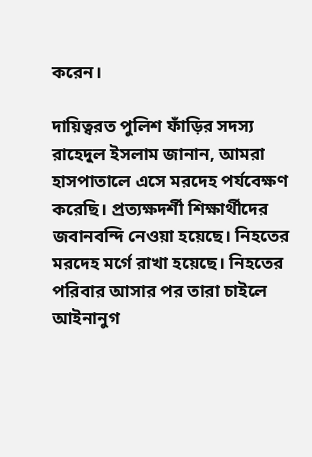করেন।

দায়িত্বরত পুলিশ ফাঁড়ির সদস্য রাহেদুল ইসলাম জানান, আমরা হাসপাতালে এসে মরদেহ পর্যবেক্ষণ করেছি। প্রত্যক্ষদর্শী শিক্ষার্থীদের জবানবন্দি নেওয়া হয়েছে। নিহতের মরদেহ মর্গে রাখা হয়েছে। নিহতের পরিবার আসার পর তারা চাইলে আইনানুগ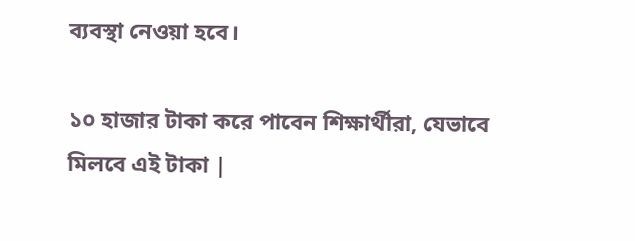ব্যবস্থা নেওয়া হবে।

১০ হাজার টাকা করে পাবেন শিক্ষার্থীরা, যেভাবে মিলবে এই টাকা |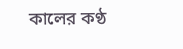কালের কণ্ঠ